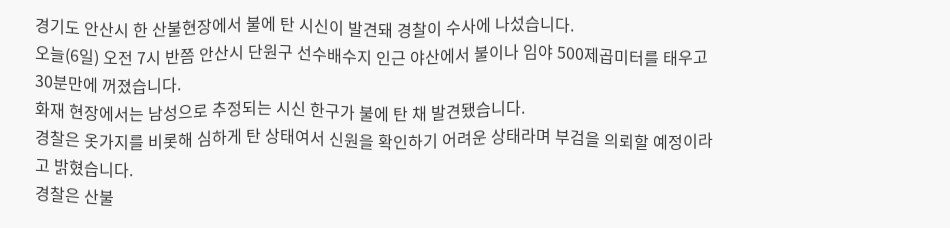경기도 안산시 한 산불현장에서 불에 탄 시신이 발견돼 경찰이 수사에 나섰습니다.
오늘(6일) 오전 7시 반쯤 안산시 단원구 선수배수지 인근 야산에서 불이나 임야 500제곱미터를 태우고 30분만에 꺼졌습니다.
화재 현장에서는 남성으로 추정되는 시신 한구가 불에 탄 채 발견됐습니다.
경찰은 옷가지를 비롯해 심하게 탄 상태여서 신원을 확인하기 어려운 상태라며 부검을 의뢰할 예정이라고 밝혔습니다.
경찰은 산불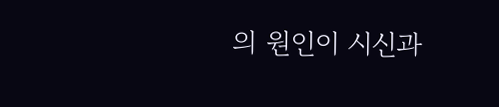의 원인이 시신과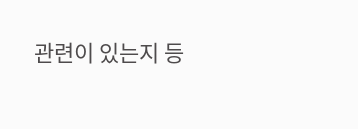관련이 있는지 등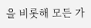을 비롯해 모든 가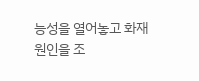능성을 열어놓고 화재 원인을 조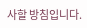사할 방침입니다.